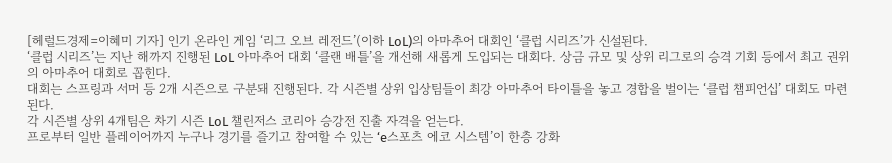[헤럴드경제=이혜미 기자] 인기 온라인 게임 ‘리그 오브 레전드’(이하 LoL)의 아마추어 대회인 ‘클럽 시리즈’가 신설된다.
‘클럽 시리즈’는 지난 해까지 진행된 LoL 아마추어 대회 ‘클랜 배틀’을 개선해 새롭게 도입되는 대회다. 상금 규모 및 상위 리그로의 승격 기회 등에서 최고 권위의 아마추어 대회로 꼽힌다.
대회는 스프링과 서머 등 2개 시즌으로 구분돼 진행된다. 각 시즌별 상위 입상팀들이 최강 아마추어 타이틀을 놓고 경합을 벌이는 ‘클럽 챔피언십’ 대회도 마련된다.
각 시즌별 상위 4개팀은 차기 시즌 LoL 챌린저스 코리아 승강전 진출 자격을 얻는다.
프로부터 일반 플레이어까지 누구나 경기를 즐기고 참여할 수 있는 ‘e스포츠 에코 시스템’이 한층 강화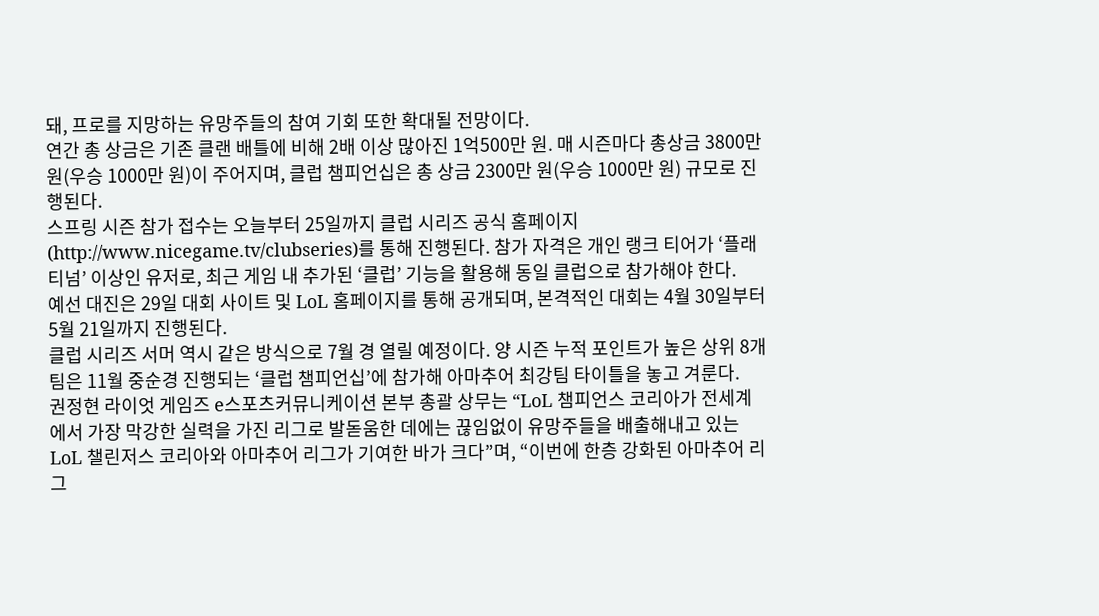돼, 프로를 지망하는 유망주들의 참여 기회 또한 확대될 전망이다.
연간 총 상금은 기존 클랜 배틀에 비해 2배 이상 많아진 1억500만 원. 매 시즌마다 총상금 3800만 원(우승 1000만 원)이 주어지며, 클럽 챔피언십은 총 상금 2300만 원(우승 1000만 원) 규모로 진행된다.
스프링 시즌 참가 접수는 오늘부터 25일까지 클럽 시리즈 공식 홈페이지(http://www.nicegame.tv/clubseries)를 통해 진행된다. 참가 자격은 개인 랭크 티어가 ‘플래티넘’ 이상인 유저로, 최근 게임 내 추가된 ‘클럽’ 기능을 활용해 동일 클럽으로 참가해야 한다.
예선 대진은 29일 대회 사이트 및 LoL 홈페이지를 통해 공개되며, 본격적인 대회는 4월 30일부터 5월 21일까지 진행된다.
클럽 시리즈 서머 역시 같은 방식으로 7월 경 열릴 예정이다. 양 시즌 누적 포인트가 높은 상위 8개 팀은 11월 중순경 진행되는 ‘클럽 챔피언십’에 참가해 아마추어 최강팀 타이틀을 놓고 겨룬다.
권정현 라이엇 게임즈 e스포츠커뮤니케이션 본부 총괄 상무는 “LoL 챔피언스 코리아가 전세계에서 가장 막강한 실력을 가진 리그로 발돋움한 데에는 끊임없이 유망주들을 배출해내고 있는 LoL 챌린저스 코리아와 아마추어 리그가 기여한 바가 크다”며, “이번에 한층 강화된 아마추어 리그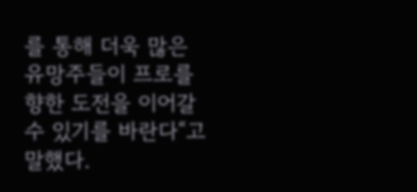를 통해 더욱 많은 유망주들이 프로를 향한 도전을 이어갈 수 있기를 바란다“고 말했다.